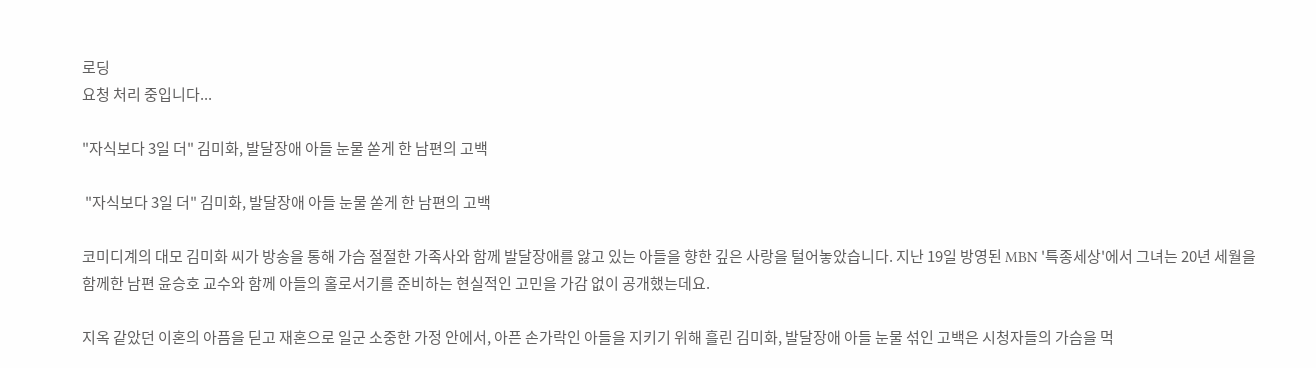로딩
요청 처리 중입니다...

"자식보다 3일 더" 김미화, 발달장애 아들 눈물 쏟게 한 남편의 고백

 "자식보다 3일 더" 김미화, 발달장애 아들 눈물 쏟게 한 남편의 고백

코미디계의 대모 김미화 씨가 방송을 통해 가슴 절절한 가족사와 함께 발달장애를 앓고 있는 아들을 향한 깊은 사랑을 털어놓았습니다. 지난 19일 방영된 MBN '특종세상'에서 그녀는 20년 세월을 함께한 남편 윤승호 교수와 함께 아들의 홀로서기를 준비하는 현실적인 고민을 가감 없이 공개했는데요.

지옥 같았던 이혼의 아픔을 딛고 재혼으로 일군 소중한 가정 안에서, 아픈 손가락인 아들을 지키기 위해 흘린 김미화, 발달장애 아들 눈물 섞인 고백은 시청자들의 가슴을 먹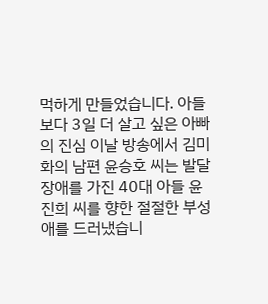먹하게 만들었습니다. 아들보다 3일 더 살고 싶은 아빠의 진심 이날 방송에서 김미화의 남편 윤승호 씨는 발달장애를 가진 40대 아들 윤진희 씨를 향한 절절한 부성애를 드러냈습니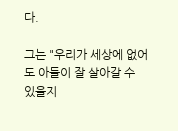다.

그는 "우리가 세상에 없어도 아들이 잘 살아갈 수 있을지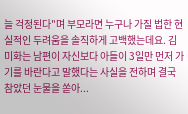늘 걱정된다"며 부모라면 누구나 가질 법한 현실적인 두려움을 솔직하게 고백했는데요. 김미화는 남편이 자신보다 아들이 3일만 먼저 가기를 바란다고 말했다는 사실을 전하며 결국 참았던 눈물을 쏟아...